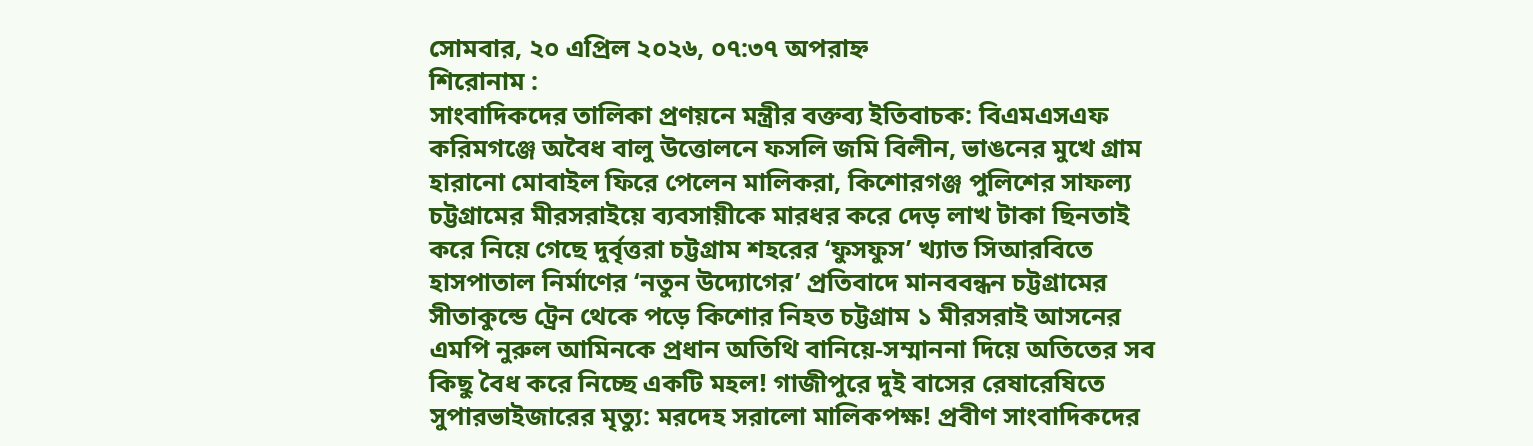সোমবার, ২০ এপ্রিল ২০২৬, ০৭:৩৭ অপরাহ্ন
শিরোনাম :
সাংবাদিকদের তালিকা প্রণয়নে মন্ত্রীর বক্তব্য ইতিবাচক: বিএমএসএফ করিমগঞ্জে অবৈধ বালু উত্তোলনে ফসলি জমি বিলীন, ভাঙনের মুখে গ্রাম হারানো মোবাইল ফিরে পেলেন মালিকরা, কিশোরগঞ্জ পুলিশের সাফল্য চট্টগ্রামের মীরসরাইয়ে ব্যবসায়ীকে মারধর করে দেড় লাখ টাকা ছিনতাই করে নিয়ে গেছে দুর্বৃত্তরা চট্টগ্রাম শহরের ‘ফুসফুস’ খ্যাত সিআরবিতে হাসপাতাল নির্মাণের ‘নতুন উদ্যোগের’ প্রতিবাদে মানববন্ধন চট্টগ্রামের সীতাকুন্ডে ট্রেন থেকে পড়ে কিশোর নিহত চট্টগ্রাম ১ মীরসরাই আসনের এমপি নুরুল আমিনকে প্রধান অতিথি বানিয়ে-সম্মাননা দিয়ে অতিতের সব কিছু বৈধ করে নিচ্ছে একটি মহল! গাজীপুরে দুই বাসের রেষারেষিতে সুপারভাইজারের মৃত্যু: মরদেহ সরালো মালিকপক্ষ! প্রবীণ সাংবাদিকদের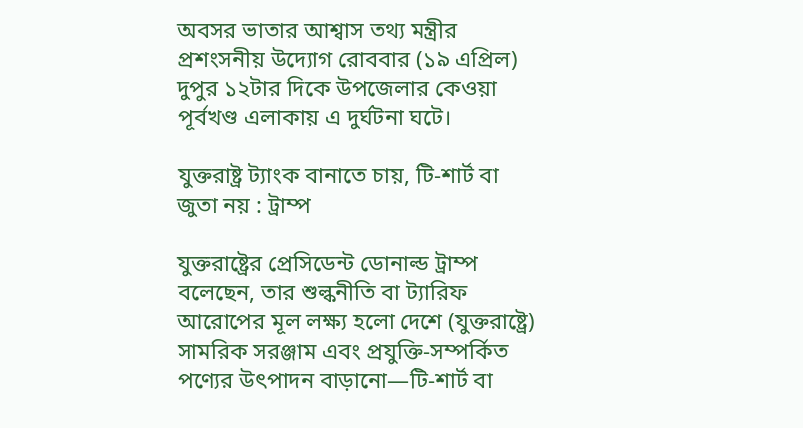অবসর ভাতার আশ্বাস তথ্য মন্ত্রীর প্রশংসনীয় উদ্যোগ রোববার (১৯ এপ্রিল) দুপুর ১২টার দিকে উপজেলার কেওয়া পূর্বখণ্ড এলাকায় এ দুর্ঘটনা ঘটে।

যুক্তরাষ্ট্র ট্যাংক বানাতে চায়, টি-শার্ট বা জুতা নয় : ট্রাম্প

যুক্তরাষ্ট্রের প্রেসিডেন্ট ডোনাল্ড ট্রাম্প বলেছেন, তার শুল্কনীতি বা ট্যারিফ আরোপের মূল লক্ষ্য হলো দেশে (যুক্তরাষ্ট্রে) সামরিক সরঞ্জাম এবং প্রযুক্তি-সম্পর্কিত পণ্যের উৎপাদন বাড়ানো—টি-শার্ট বা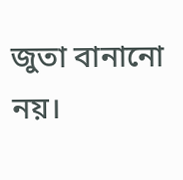জুতা বানানো নয়।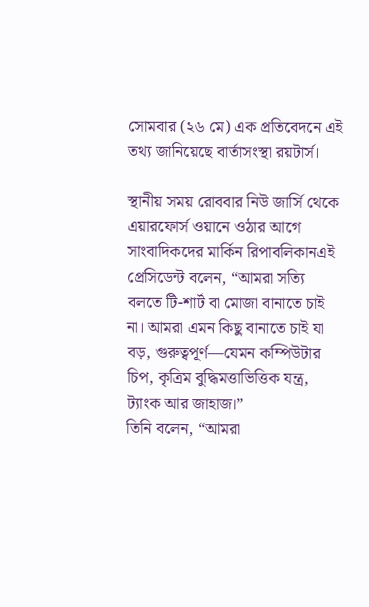সোমবার (২৬ মে) এক প্রতিবেদনে এই তথ্য জানিয়েছে বার্তাসংস্থা রয়টার্স।

স্থানীয় সময় রোববার নিউ জার্সি থেকে এয়ারফোর্স ওয়ানে ওঠার আগে সাংবাদিকদের মার্কিন রিপাবলিকানএই প্রেসিডেন্ট বলেন, “আমরা সত্যি বলতে টি-শার্ট বা মোজা বানাতে চাই না। আমরা এমন কিছু বানাতে চাই যা বড়, গুরুত্বপূর্ণ—যেমন কম্পিউটার চিপ, কৃত্রিম বুদ্ধিমত্তাভিত্তিক যন্ত্র, ট্যাংক আর জাহাজ।”
তিনি বলেন, “আমরা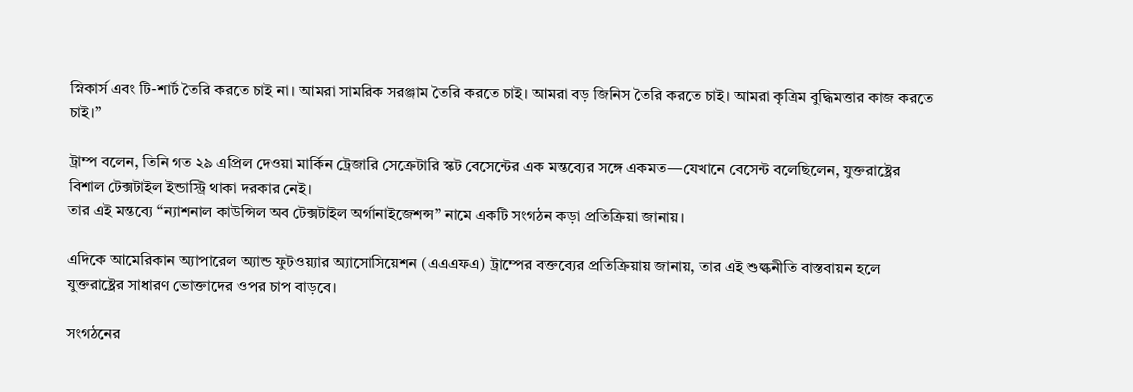স্নিকার্স এবং টি-শার্ট তৈরি করতে চাই না। আমরা সামরিক সরঞ্জাম তৈরি করতে চাই। আমরা বড় জিনিস তৈরি করতে চাই। আমরা কৃত্রিম বুদ্ধিমত্তার কাজ করতে চাই।”

ট্রাম্প বলেন, তিনি গত ২৯ এপ্রিল দেওয়া মার্কিন ট্রেজারি সেক্রেটারি স্কট বেসেন্টের এক মন্তব্যের সঙ্গে একমত—যেখানে বেসেন্ট বলেছিলেন, যুক্তরাষ্ট্রের বিশাল টেক্সটাইল ইন্ডাস্ট্রি থাকা দরকার নেই।
তার এই মন্তব্যে “ন্যাশনাল কাউন্সিল অব টেক্সটাইল অর্গানাইজেশন্স” নামে একটি সংগঠন কড়া প্রতিক্রিয়া জানায়।

এদিকে আমেরিকান অ্যাপারেল অ্যান্ড ফুটওয়্যার অ্যাসোসিয়েশন (এএএফএ) ট্রাম্পের বক্তব্যের প্রতিক্রিয়ায় জানায়, তার এই শুল্কনীতি বাস্তবায়ন হলে যুক্তরাষ্ট্রের সাধারণ ভোক্তাদের ওপর চাপ বাড়বে।

সংগঠনের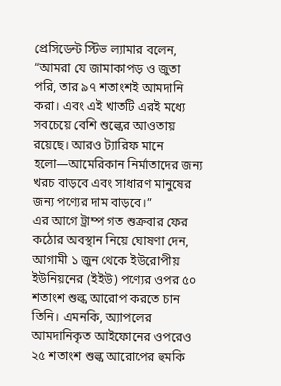প্রেসিডেন্ট স্টিভ ল্যামার বলেন, “আমরা যে জামাকাপড় ও জুতা পরি, তার ৯৭ শতাংশই আমদানি করা। এবং এই খাতটি এরই মধ্যে সবচেয়ে বেশি শুল্কের আওতায় রয়েছে। আরও ট্যারিফ মানে হলো—আমেরিকান নির্মাতাদের জন্য খরচ বাড়বে এবং সাধারণ মানুষের জন্য পণ্যের দাম বাড়বে।”
এর আগে ট্রাম্প গত শুক্রবার ফের কঠোর অবস্থান নিয়ে ঘোষণা দেন, আগামী ১ জুন থেকে ইউরোপীয় ইউনিয়নের (ইইউ) পণ্যের ওপর ৫০ শতাংশ শুল্ক আরোপ করতে চান তিনি। এমনকি, অ্যাপলের আমদানিকৃত আইফোনের ওপরেও ২৫ শতাংশ শুল্ক আরোপের হুমকি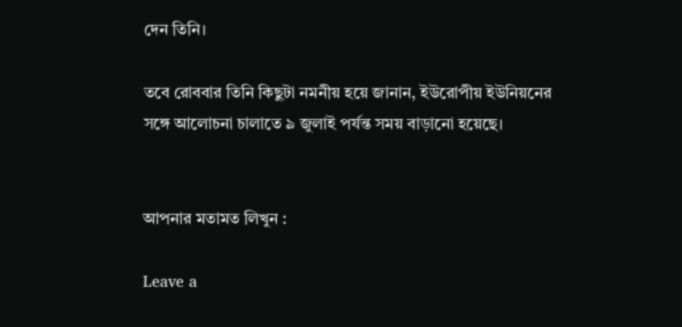দেন তিনি।

তবে রোববার তিনি কিছুটা নমনীয় হয়ে জানান, ইউরোপীয় ইউনিয়নের সঙ্গে আলোচনা চালাতে ৯ জুলাই পর্যন্ত সময় বাড়ানো হয়েছে।


আপনার মতামত লিখুন :

Leave a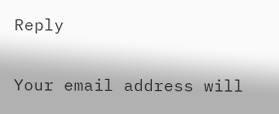Reply

Your email address will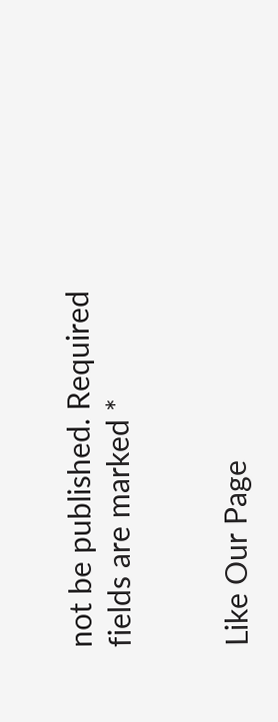not be published. Required fields are marked *


Like Our Page